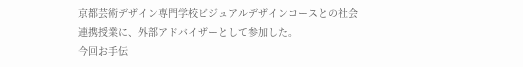京都芸術デザイン専門学校ビジュアルデザインコースとの社会連携授業に、外部アドバイザーとして参加した。
今回お手伝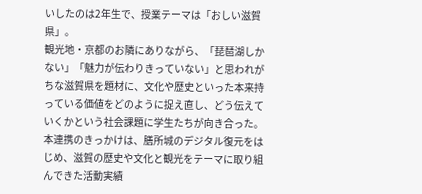いしたのは2年生で、授業テーマは「おしい滋賀県」。
観光地・京都のお隣にありながら、「琵琶湖しかない」「魅力が伝わりきっていない」と思われがちな滋賀県を題材に、文化や歴史といった本来持っている価値をどのように捉え直し、どう伝えていくかという社会課題に学生たちが向き合った。
本連携のきっかけは、膳所城のデジタル復元をはじめ、滋賀の歴史や文化と観光をテーマに取り組んできた活動実績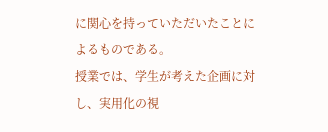に関心を持っていただいたことによるものである。
授業では、学生が考えた企画に対し、実用化の視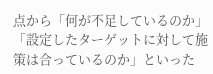点から「何が不足しているのか」「設定したターゲットに対して施策は合っているのか」といった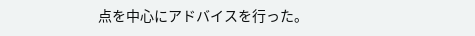点を中心にアドバイスを行った。